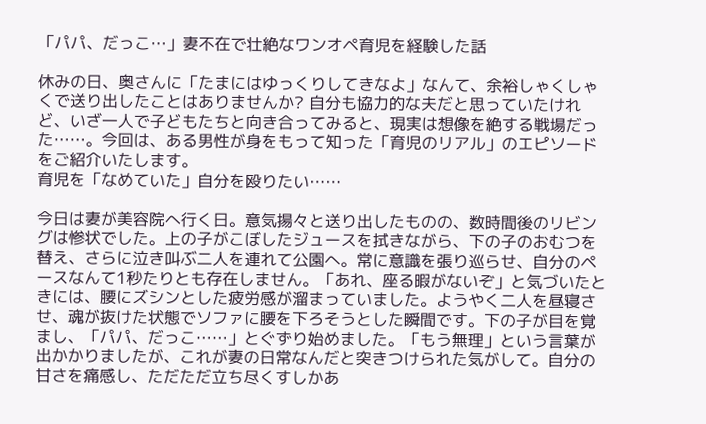「パパ、だっこ…」妻不在で壮絶なワンオペ育児を経験した話

休みの日、奥さんに「たまにはゆっくりしてきなよ」なんて、余裕しゃくしゃくで送り出したことはありませんか? 自分も協力的な夫だと思っていたけれど、いざ一人で子どもたちと向き合ってみると、現実は想像を絶する戦場だった……。今回は、ある男性が身をもって知った「育児のリアル」のエピソードをご紹介いたします。
育児を「なめていた」自分を殴りたい……

今日は妻が美容院へ行く日。意気揚々と送り出したものの、数時間後のリビングは惨状でした。上の子がこぼしたジュースを拭きながら、下の子のおむつを替え、さらに泣き叫ぶ二人を連れて公園へ。常に意識を張り巡らせ、自分のペースなんて1秒たりとも存在しません。「あれ、座る暇がないぞ」と気づいたときには、腰にズシンとした疲労感が溜まっていました。ようやく二人を昼寝させ、魂が抜けた状態でソファに腰を下ろそうとした瞬間です。下の子が目を覚まし、「パパ、だっこ……」とぐずり始めました。「もう無理」という言葉が出かかりましたが、これが妻の日常なんだと突きつけられた気がして。自分の甘さを痛感し、ただただ立ち尽くすしかあ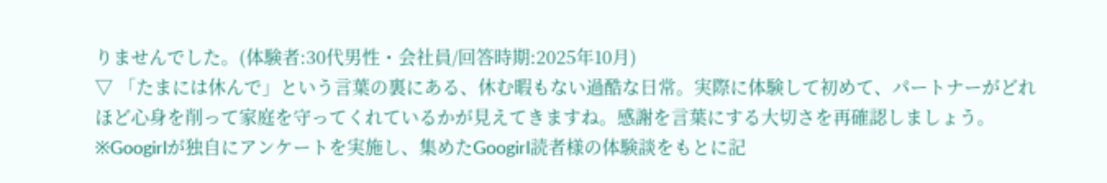りませんでした。(体験者:30代男性・会社員/回答時期:2025年10月)
▽ 「たまには休んで」という言葉の裏にある、休む暇もない過酷な日常。実際に体験して初めて、パートナーがどれほど心身を削って家庭を守ってくれているかが見えてきますね。感謝を言葉にする大切さを再確認しましょう。
※Googirlが独自にアンケートを実施し、集めたGoogirl読者様の体験談をもとに記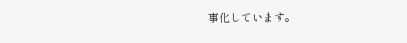事化しています。